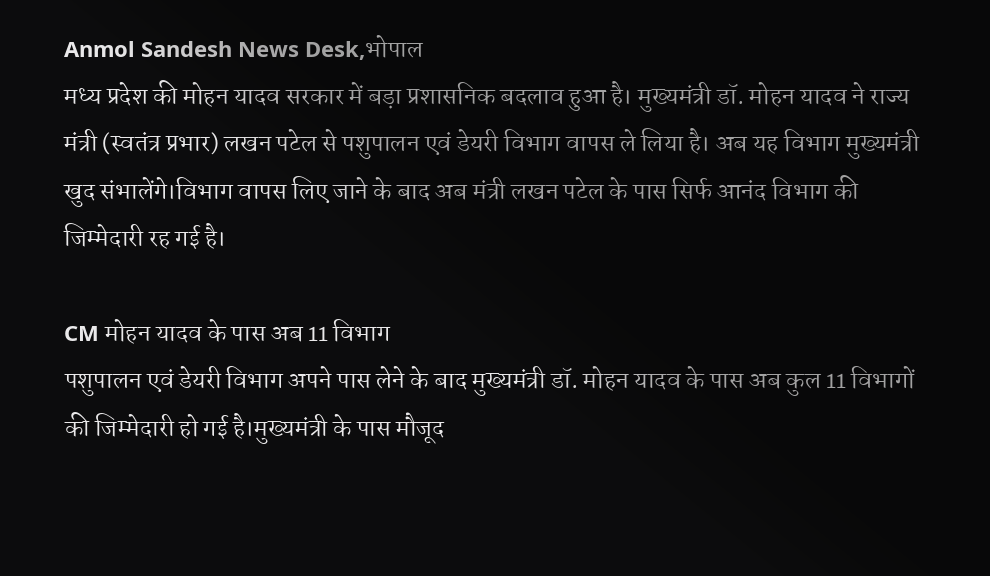Anmol Sandesh News Desk,भोपाल
मध्य प्रदेश की मोहन यादव सरकार में बड़ा प्रशासनिक बदलाव हुआ है। मुख्यमंत्री डॉ. मोहन यादव ने राज्य मंत्री (स्वतंत्र प्रभार) लखन पटेल से पशुपालन एवं डेयरी विभाग वापस ले लिया है। अब यह विभाग मुख्यमंत्री खुद संभालेंगे।विभाग वापस लिए जाने के बाद अब मंत्री लखन पटेल के पास सिर्फ आनंद विभाग की जिम्मेदारी रह गई है।

CM मोहन यादव के पास अब 11 विभाग
पशुपालन एवं डेयरी विभाग अपने पास लेने के बाद मुख्यमंत्री डॉ. मोहन यादव के पास अब कुल 11 विभागों की जिम्मेदारी हो गई है।मुख्यमंत्री के पास मौजूद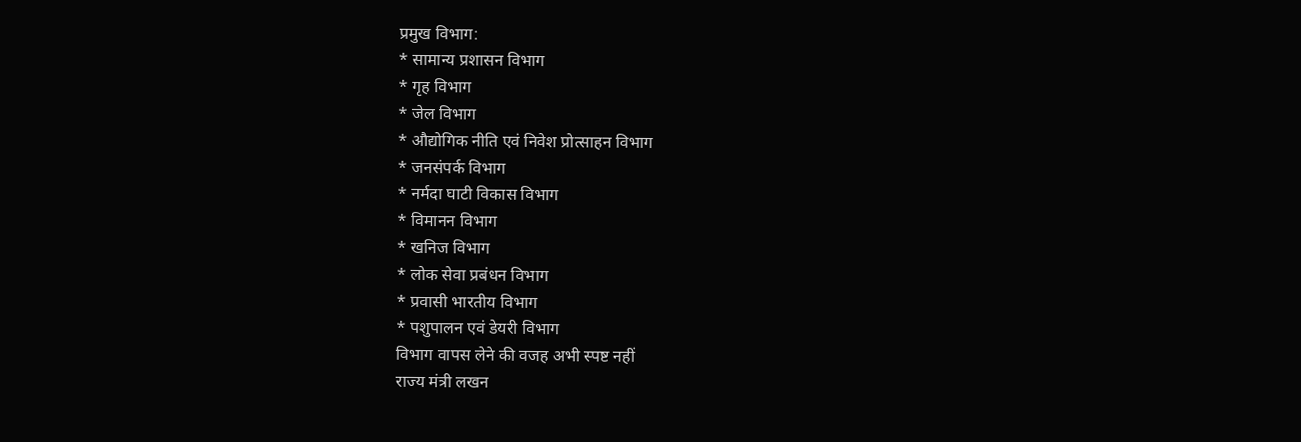प्रमुख विभाग:
* सामान्य प्रशासन विभाग
* गृह विभाग
* जेल विभाग
* औद्योगिक नीति एवं निवेश प्रोत्साहन विभाग
* जनसंपर्क विभाग
* नर्मदा घाटी विकास विभाग
* विमानन विभाग
* खनिज विभाग
* लोक सेवा प्रबंधन विभाग
* प्रवासी भारतीय विभाग
* पशुपालन एवं डेयरी विभाग
विभाग वापस लेने की वजह अभी स्पष्ट नहीं
राज्य मंत्री लखन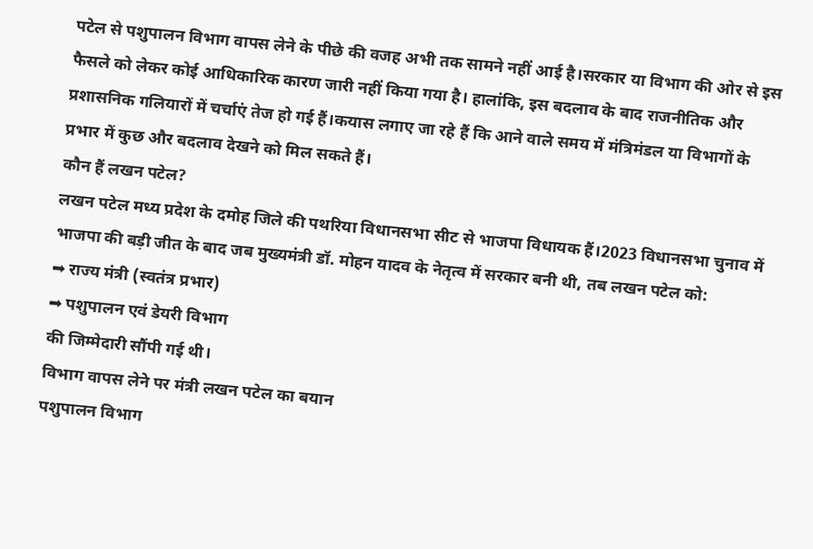पटेल से पशुपालन विभाग वापस लेने के पीछे की वजह अभी तक सामने नहीं आई है।सरकार या विभाग की ओर से इस फैसले को लेकर कोई आधिकारिक कारण जारी नहीं किया गया है। हालांकि, इस बदलाव के बाद राजनीतिक और प्रशासनिक गलियारों में चर्चाएं तेज हो गई हैं।कयास लगाए जा रहे हैं कि आने वाले समय में मंत्रिमंडल या विभागों के प्रभार में कुछ और बदलाव देखने को मिल सकते हैं।
कौन हैं लखन पटेल?
लखन पटेल मध्य प्रदेश के दमोह जिले की पथरिया विधानसभा सीट से भाजपा विधायक हैं।2023 विधानसभा चुनाव में भाजपा की बड़ी जीत के बाद जब मुख्यमंत्री डॉ. मोहन यादव के नेतृत्व में सरकार बनी थी, तब लखन पटेल को:
➡ राज्य मंत्री (स्वतंत्र प्रभार)
➡ पशुपालन एवं डेयरी विभाग
की जिम्मेदारी सौंपी गई थी।
विभाग वापस लेने पर मंत्री लखन पटेल का बयान
पशुपालन विभाग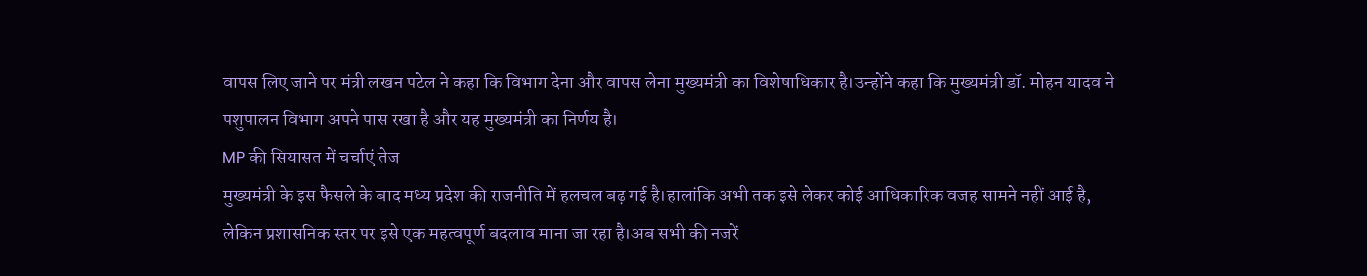वापस लिए जाने पर मंत्री लखन पटेल ने कहा कि विभाग देना और वापस लेना मुख्यमंत्री का विशेषाधिकार है।उन्होंने कहा कि मुख्यमंत्री डॉ. मोहन यादव ने पशुपालन विभाग अपने पास रखा है और यह मुख्यमंत्री का निर्णय है।
MP की सियासत में चर्चाएं तेज
मुख्यमंत्री के इस फैसले के बाद मध्य प्रदेश की राजनीति में हलचल बढ़ गई है।हालांकि अभी तक इसे लेकर कोई आधिकारिक वजह सामने नहीं आई है, लेकिन प्रशासनिक स्तर पर इसे एक महत्वपूर्ण बदलाव माना जा रहा है।अब सभी की नजरें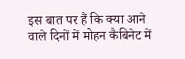इस बात पर हैं कि क्या आने वाले दिनों में मोहन कैबिनेट में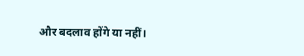और बदलाव होंगे या नहीं।